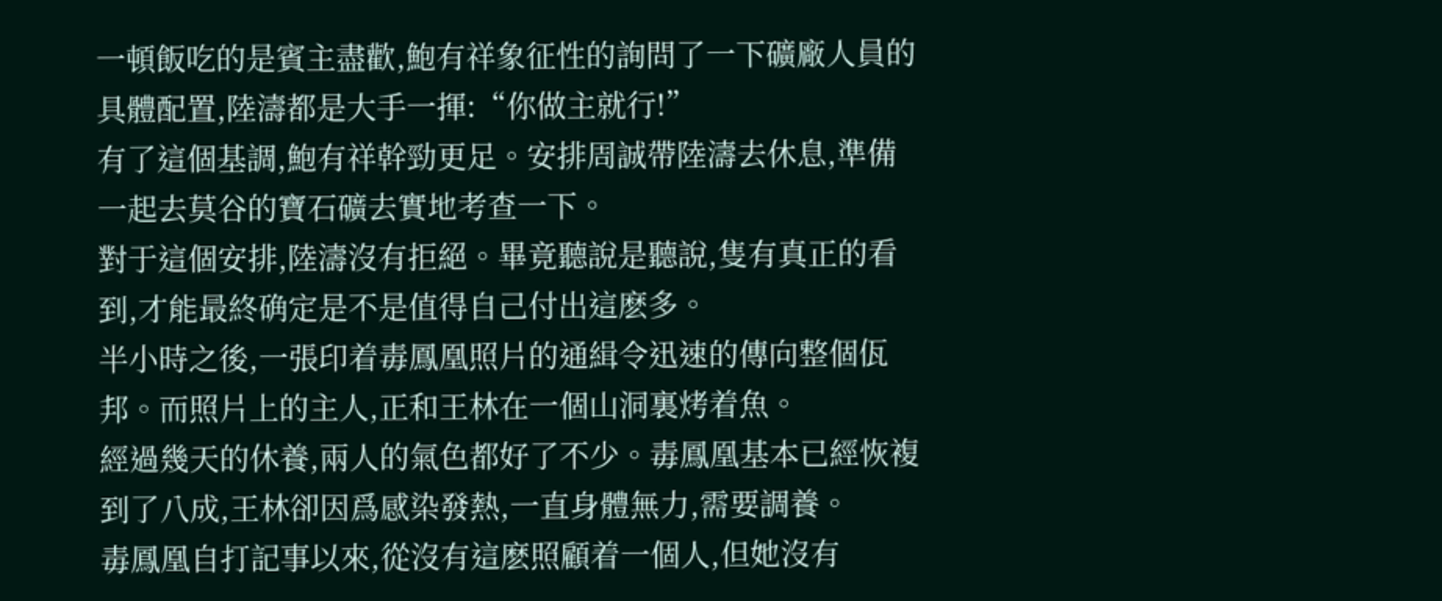一頓飯吃的是賓主盡歡,鮑有祥象征性的詢問了一下礦廠人員的具體配置,陸濤都是大手一揮:“你做主就行!”
有了這個基調,鮑有祥幹勁更足。安排周誠帶陸濤去休息,準備一起去莫谷的寶石礦去實地考查一下。
對于這個安排,陸濤沒有拒絕。畢竟聽說是聽說,隻有真正的看到,才能最終确定是不是值得自己付出這麽多。
半小時之後,一張印着毒鳳凰照片的通緝令迅速的傳向整個佤邦。而照片上的主人,正和王林在一個山洞裏烤着魚。
經過幾天的休養,兩人的氣色都好了不少。毒鳳凰基本已經恢複到了八成,王林卻因爲感染發熱,一直身體無力,需要調養。
毒鳳凰自打記事以來,從沒有這麽照顧着一個人,但她沒有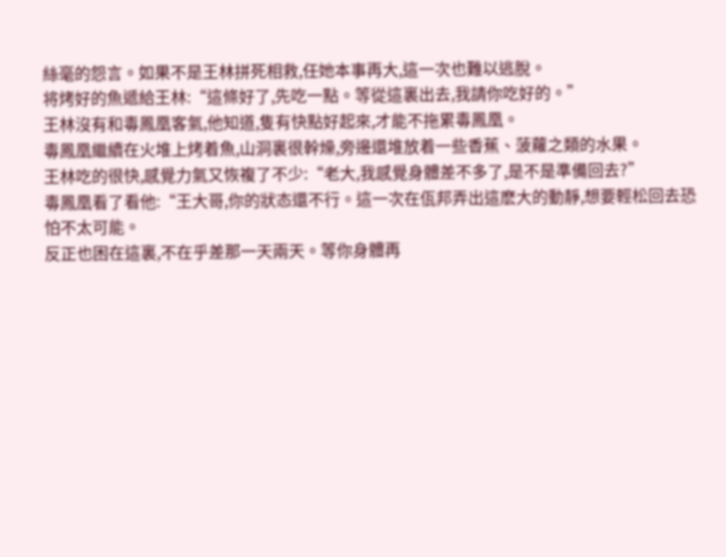絲毫的怨言。如果不是王林拼死相救,任她本事再大,這一次也難以逃脫。
将烤好的魚遞給王林:“這條好了,先吃一點。等從這裏出去,我請你吃好的。”
王林沒有和毒鳳凰客氣,他知道,隻有快點好起來,才能不拖累毒鳳凰。
毒鳳凰繼續在火堆上烤着魚,山洞裏很幹燥,旁邊還堆放着一些香蕉、菠蘿之類的水果。
王林吃的很快,感覺力氣又恢複了不少:“老大,我感覺身體差不多了,是不是準備回去?”
毒鳳凰看了看他:“王大哥,你的狀态還不行。這一次在佤邦弄出這麽大的動靜,想要輕松回去恐怕不太可能。
反正也困在這裏,不在乎差那一天兩天。等你身體再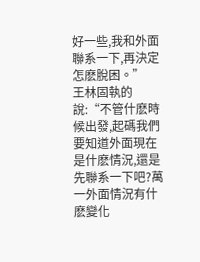好一些,我和外面聯系一下,再決定怎麽脫困。”
王林固執的說:“不管什麽時候出發,起碼我們要知道外面現在是什麽情況,還是先聯系一下吧?萬一外面情況有什麽變化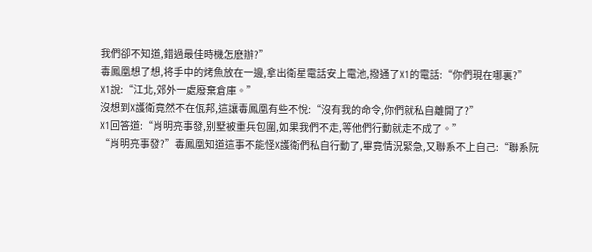我們卻不知道,錯過最佳時機怎麽辦?”
毒鳳凰想了想,将手中的烤魚放在一邊,拿出衛星電話安上電池,撥通了X1的電話:“你們現在哪裏?”
X1說:“江北,郊外一處廢棄倉庫。”
沒想到X護衛竟然不在佤邦,這讓毒鳳凰有些不悅:“沒有我的命令,你們就私自離開了?”
X1回答道:“肖明亮事發,别墅被重兵包圍,如果我們不走,等他們行動就走不成了。”
“肖明亮事發?”毒鳳凰知道這事不能怪X護衛們私自行動了,畢竟情況緊急,又聯系不上自己:“聯系阮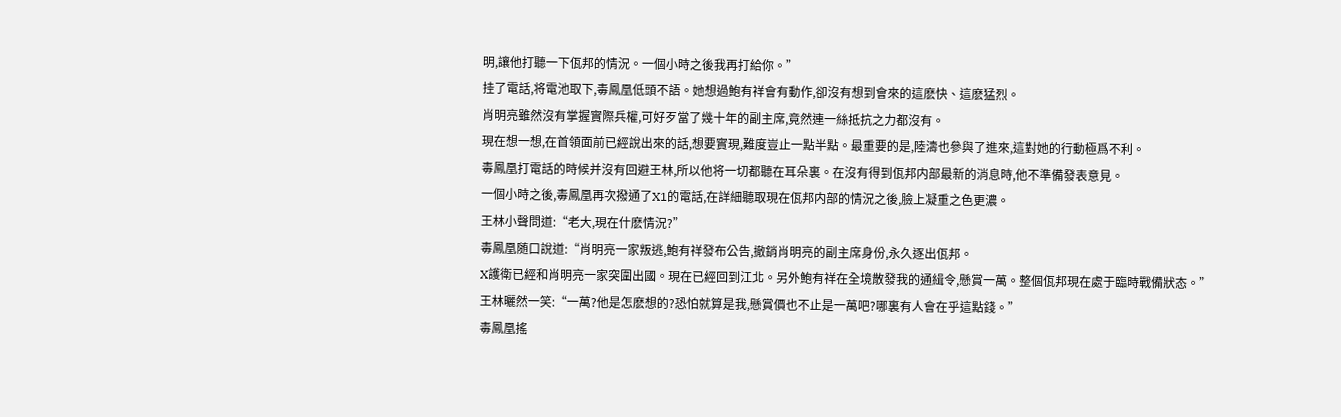明,讓他打聽一下佤邦的情況。一個小時之後我再打給你。”
挂了電話,将電池取下,毒鳳凰低頭不語。她想過鮑有祥會有動作,卻沒有想到會來的這麽快、這麽猛烈。
肖明亮雖然沒有掌握實際兵權,可好歹當了幾十年的副主席,竟然連一絲抵抗之力都沒有。
現在想一想,在首領面前已經說出來的話,想要實現,難度豈止一點半點。最重要的是,陸濤也參與了進來,這對她的行動極爲不利。
毒鳳凰打電話的時候并沒有回避王林,所以他将一切都聽在耳朵裏。在沒有得到佤邦内部最新的消息時,他不準備發表意見。
一個小時之後,毒鳳凰再次撥通了X1的電話,在詳細聽取現在佤邦内部的情況之後,臉上凝重之色更濃。
王林小聲問道:“老大,現在什麽情況?”
毒鳳凰随口說道:“肖明亮一家叛逃,鮑有祥發布公告,撤銷肖明亮的副主席身份,永久逐出佤邦。
X護衛已經和肖明亮一家突圍出國。現在已經回到江北。另外鮑有祥在全境散發我的通緝令,懸賞一萬。整個佤邦現在處于臨時戰備狀态。”
王林曬然一笑:“一萬?他是怎麽想的?恐怕就算是我,懸賞價也不止是一萬吧?哪裏有人會在乎這點錢。”
毒鳳凰搖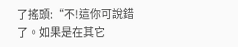了搖頭:“不!這你可說錯了。如果是在其它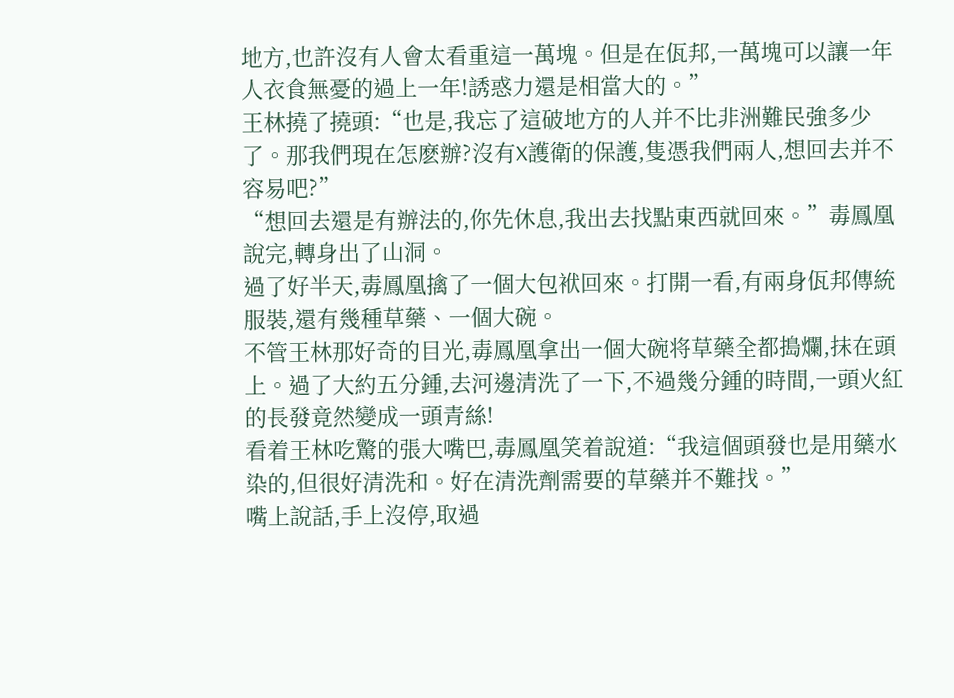地方,也許沒有人會太看重這一萬塊。但是在佤邦,一萬塊可以讓一年人衣食無憂的過上一年!誘惑力還是相當大的。”
王林撓了撓頭:“也是,我忘了這破地方的人并不比非洲難民強多少了。那我們現在怎麽辦?沒有X護衛的保護,隻憑我們兩人,想回去并不容易吧?”
“想回去還是有辦法的,你先休息,我出去找點東西就回來。”毒鳳凰說完,轉身出了山洞。
過了好半天,毒鳳凰擒了一個大包袱回來。打開一看,有兩身佤邦傳統服裝,還有幾種草藥、一個大碗。
不管王林那好奇的目光,毒鳳凰拿出一個大碗将草藥全都搗爛,抹在頭上。過了大約五分鍾,去河邊清洗了一下,不過幾分鍾的時間,一頭火紅的長發竟然變成一頭青絲!
看着王林吃驚的張大嘴巴,毒鳳凰笑着說道:“我這個頭發也是用藥水染的,但很好清洗和。好在清洗劑需要的草藥并不難找。”
嘴上說話,手上沒停,取過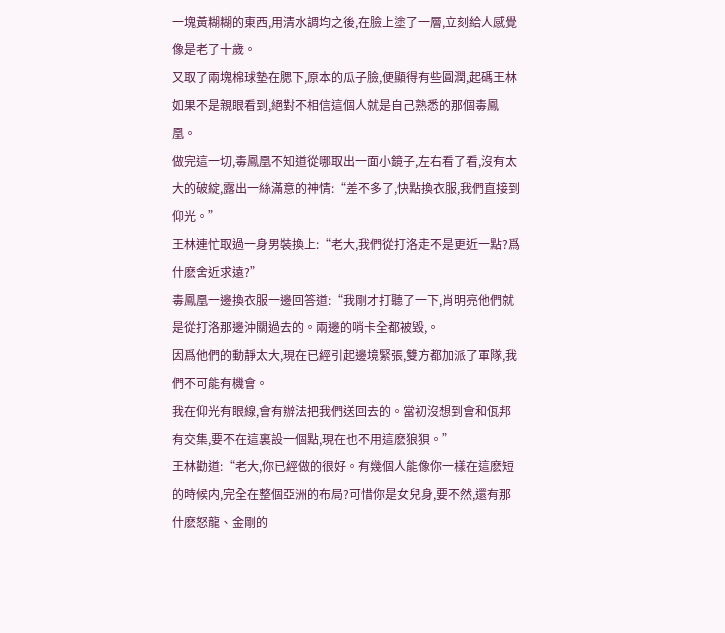一塊黃糊糊的東西,用清水調均之後,在臉上塗了一層,立刻給人感覺像是老了十歲。
又取了兩塊棉球墊在腮下,原本的瓜子臉,便顯得有些圓潤,起碼王林如果不是親眼看到,絕對不相信這個人就是自己熟悉的那個毒鳳凰。
做完這一切,毒鳳凰不知道從哪取出一面小鏡子,左右看了看,沒有太大的破綻,露出一絲滿意的神情:“差不多了,快點換衣服,我們直接到仰光。”
王林連忙取過一身男裝換上:“老大,我們從打洛走不是更近一點?爲什麽舍近求遠?”
毒鳳凰一邊換衣服一邊回答道:“我剛才打聽了一下,肖明亮他們就是從打洛那邊沖關過去的。兩邊的哨卡全都被毀,。
因爲他們的動靜太大,現在已經引起邊境緊張,雙方都加派了軍隊,我們不可能有機會。
我在仰光有眼線,會有辦法把我們送回去的。當初沒想到會和佤邦有交集,要不在這裏設一個點,現在也不用這麽狼狽。”
王林勸道:“老大,你已經做的很好。有幾個人能像你一樣在這麽短的時候内,完全在整個亞洲的布局?可惜你是女兒身,要不然,還有那什麽怒龍、金剛的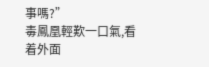事嗎?”
毒鳳凰輕歎一口氣,看着外面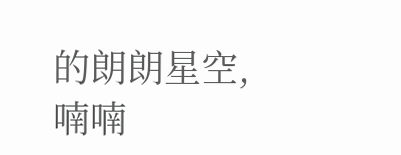的朗朗星空,喃喃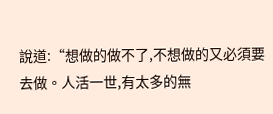說道:“想做的做不了,不想做的又必須要去做。人活一世,有太多的無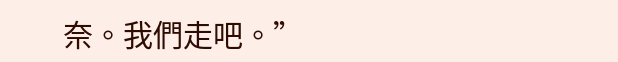奈。我們走吧。”